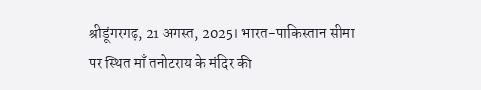श्रीडूंगरगढ़, 21 अगस्त, 2025। भारत-पाकिस्तान सीमा पर स्थित माँ तनोटराय के मंदिर की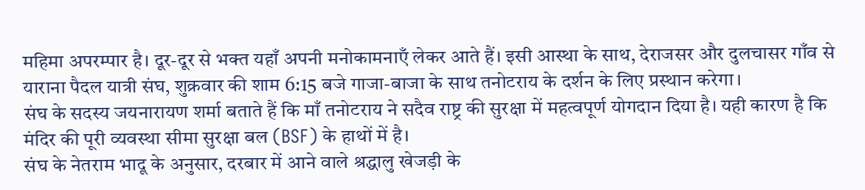महिमा अपरम्पार है। दूर-दूर से भक्त यहाँ अपनी मनोकामनाएँ लेकर आते हैं। इसी आस्था के साथ, देराजसर और दुलचासर गाँव से याराना पैदल यात्री संघ, शुक्रवार की शाम 6:15 बजे गाजा-बाजा के साथ तनोटराय के दर्शन के लिए प्रस्थान करेगा।
संघ के सदस्य जयनारायण शर्मा बताते हैं कि माँ तनोटराय ने सदैव राष्ट्र की सुरक्षा में महत्वपूर्ण योगदान दिया है। यही कारण है कि मंदिर की पूरी व्यवस्था सीमा सुरक्षा बल (BSF) के हाथों में है।
संघ के नेतराम भादू के अनुसार, दरबार में आने वाले श्रद्धालु खेजड़ी के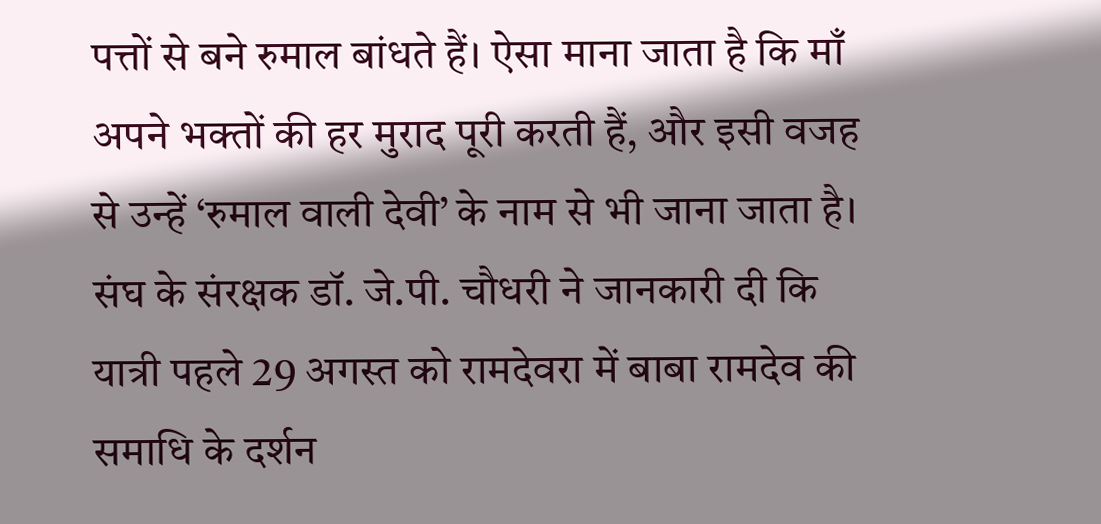पत्तों से बने रुमाल बांधते हैं। ऐसा माना जाता है कि माँ अपने भक्तों की हर मुराद पूरी करती हैं, और इसी वजह से उन्हें ‘रुमाल वाली देवी’ के नाम से भी जाना जाता है।
संघ के संरक्षक डॉ. जे.पी. चौधरी ने जानकारी दी कि यात्री पहले 29 अगस्त को रामदेवरा में बाबा रामदेव की समाधि के दर्शन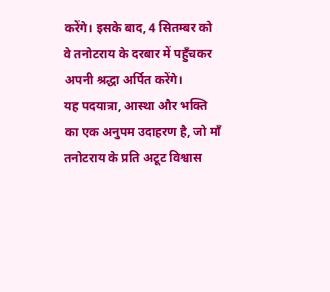करेंगे। इसके बाद, 4 सितम्बर को वे तनोटराय के दरबार में पहुँचकर अपनी श्रद्धा अर्पित करेंगे।
यह पदयात्रा, आस्था और भक्ति का एक अनुपम उदाहरण है, जो माँ तनोटराय के प्रति अटूट विश्वास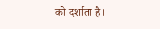को दर्शाता है।